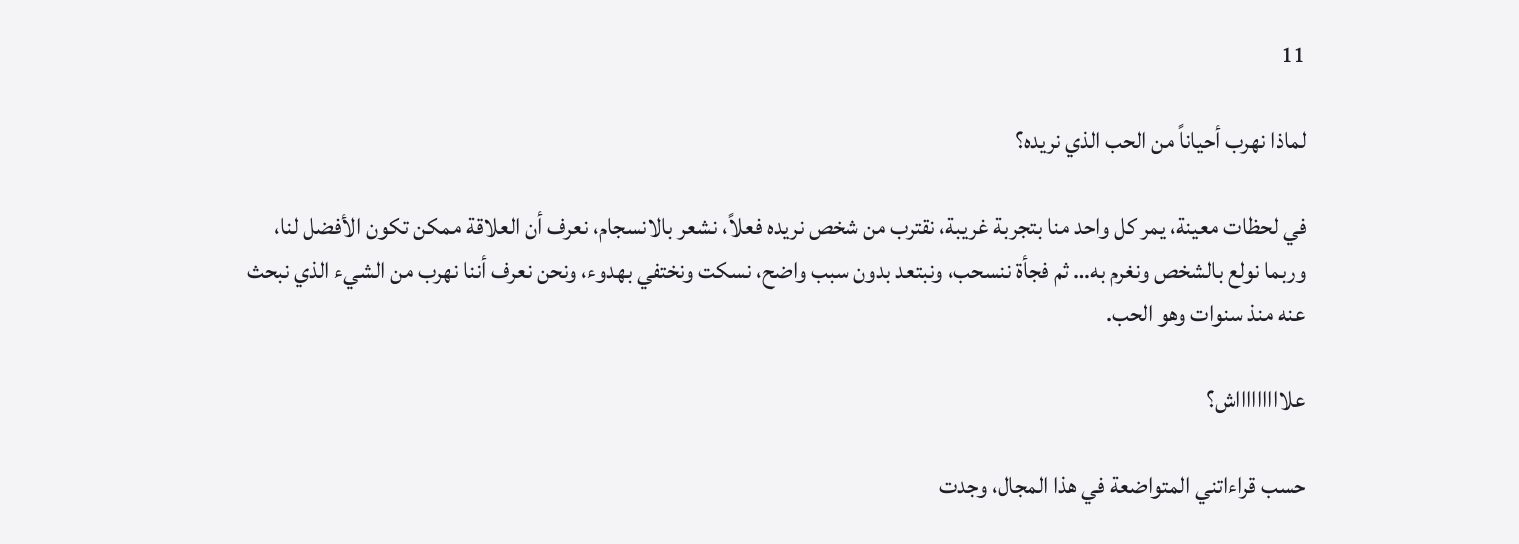11

لماذا نهرب أحياناً من الحب الذي نريده؟

في لحظات معينة، يمر كل واحد منا بتجربة غريبة، نقترب من شخص نريده فعلاً، نشعر بالانسجام، نعرف أن العلاقة ممكن تكون الأفضل لنا، وربما نولع بالشخص ونغرم به… ثم فجأة ننسحب، ونبتعد بدون سبب واضح، نسكت ونختفي بهدوء، ونحن نعرف أننا نهرب من الشيء الذي نبحث عنه منذ سنوات وهو الحب.

علاااااااااش؟

حسب قراءاتني المتواضعة في هذا المجال، وجدت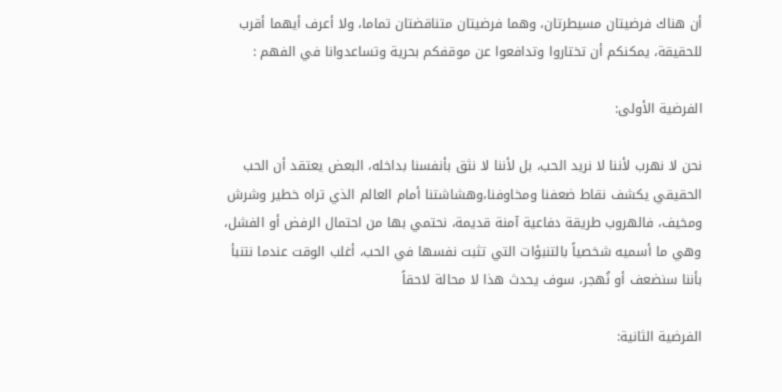أن هناك فرضيتان مسيطرتان، وهما فرضيتان متناقضتان تماما، ولا أعرف أيهما أقرب للحقيقة، يمكنكم أن تختاروا وتدافعوا عن موقفكم بحرية وتساعدوانا في الفهم :

الفرضية الأولى:

نحن لا نهرب لأننا لا نريد الحب، بل لأننا لا نثق بأنفسنا بداخله، البعض يعتقد أن الحب الحقيقي يكشف نقاط ضعفنا ومخاوفنا،وهشاشتنا أمام العالم الذي تراه خطير وشرش ومخيف، فالهروب طريقة دفاعية آمنة قديمة، نحتمي بها من احتمال الرفض أو الفشل، وهي ما أسميه شخصياً بالتنبؤات التي تثبت نفسها في الحب، أغلب الوقت عندما نتنبأ بأننا سنضعف أو نُهجر، سوف يحدث هذا لا محالة لاحقاً

الفرضية الثانية: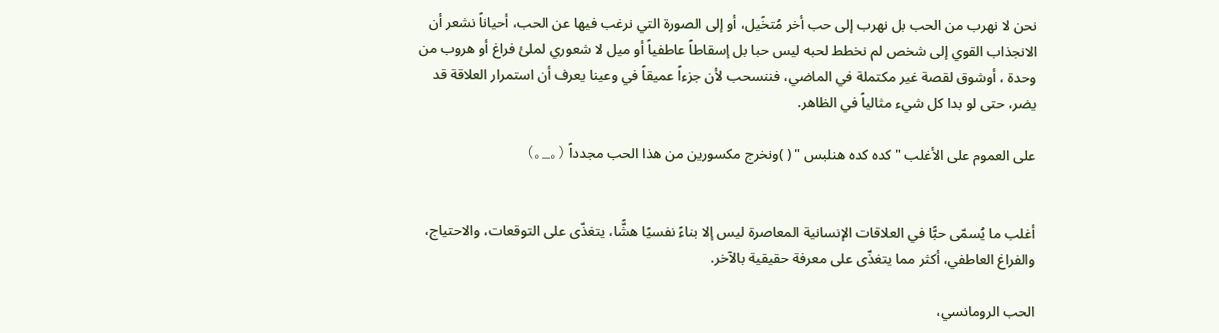نحن لا نهرب من الحب بل نهرب إلى حب أخر مُتخًيل، أو إلى الصورة التي نرغب فيها عن الحب، أحياناً نشعر أن الانجذاب القوي إلى شخص لم نخطط لحبه ليس حبا بل إسقاطاً عاطفياً أو ميل لا شعوري لملئ فراغ أو هروب من وحدة ، أوشوق لقصة غير مكتملة في الماضي، فننسحب لأن جزءاً عميقاً في وعينا يعرف أن استمرار العلاقة قد يضر، حتى لو بدا كل شيء مثالياً في الظاهر.

على العموم على الأغلب " كده كده هنلبس " ( )ونخرج مكسورين من هذا الحب مجدداً (。_。)


أغلب ما يُسمّى حبًّا في العلاقات الإنسانية المعاصرة ليس إلا بناءً نفسيًا هشًّا، يتغذّى على التوقعات، والاحتياج، والفراغ العاطفي، أكثر مما يتغذّى على معرفة حقيقية بالآخر.

الحب الرومانسي،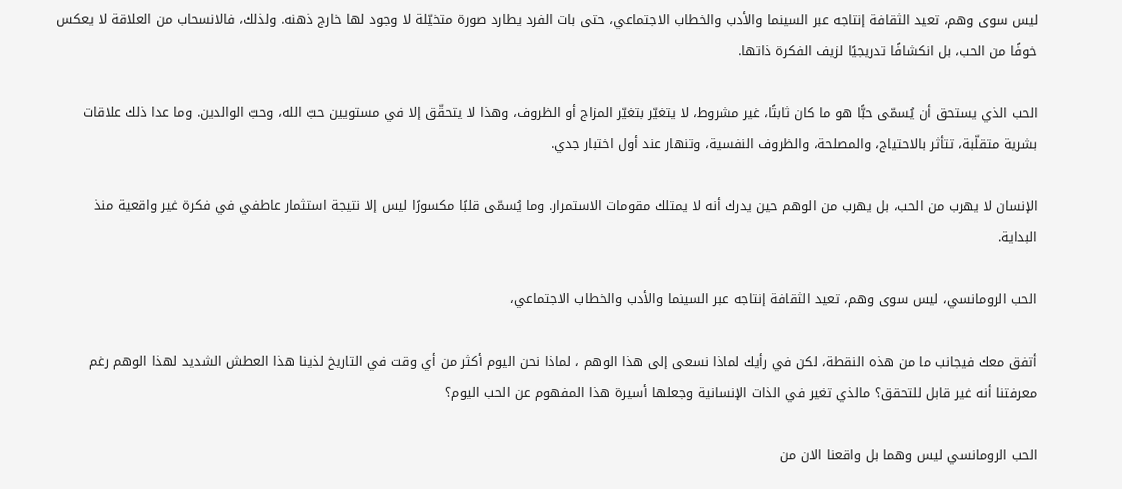ليس سوى وهم، تعيد الثقافة إنتاجه عبر السينما والأدب والخطاب الاجتماعي، حتى بات الفرد يطارد صورة متخيّلة لا وجود لها خارج ذهنه. ولذلك، فالانسحاب من العلاقة لا يعكس خوفًا من الحب، بل انكشافًا تدريجيًا لزيف الفكرة ذاتها.

الحب الذي يستحق أن يُسمّى حبًّا هو ما كان ثابتًا، غير مشروط، لا يتغيّر بتغيّر المزاج أو الظروف، وهذا لا يتحقّق إلا في مستويين حبّ الله، وحبّ الوالدين. وما عدا ذلك علاقات بشرية متقلّبة، تتأثر بالاحتياج، والمصلحة، والظروف النفسية، وتنهار عند أول اختبار جدي.

الإنسان لا يهرب من الحب، بل يهرب من الوهم حين يدرك أنه لا يمتلك مقومات الاستمرار. وما يُسمّى قلبًا مكسورًا ليس إلا نتيجة استثمار عاطفي في فكرة غير واقعية منذ البداية.

الحب الرومانسي، ليس سوى وهم، تعيد الثقافة إنتاجه عبر السينما والأدب والخطاب الاجتماعي،

أتفق معك فيجانب ما من هذه النقطة، لكن في رأيك لماذا نسعى إلى هذا الوهم ، لماذا نحن اليوم أكثر من أي وقت في التاريخ لذينا هذا العطش الشديد لهذا الوهم رغم معرفتنا أنه غير قابل للتحقق؟ مالذي تغير في الذات الإنسانية وجعلها أسيرة هذا المفهوم عن الحب اليوم؟

الحب الرومانسي ليس وهما بل واقعنا الان من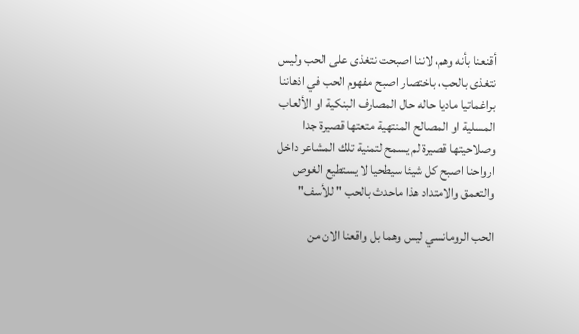أقنعنا بأنه وهم، لاننا اصبحت نتغذى على الحب وليس نتغذى بالحب، باختصار اصبح مفهوم الحب في اذهاننا براغماتيا ماديا حاله حال المصارف البنكية او الألعاب المسلية او المصالح المنتهية متعتها قصيرة جدا وصلاحيتها قصيرة لم يسمح لتمنية تلك المشاعر داخل ارواحنا اصبح كل شيئا سيطحيا لا يستطيع الغوص والتعمق والامتداد هذا ماحدث بالحب " للأسف"

الحب الرومانسي ليس وهما بل واقعنا الان من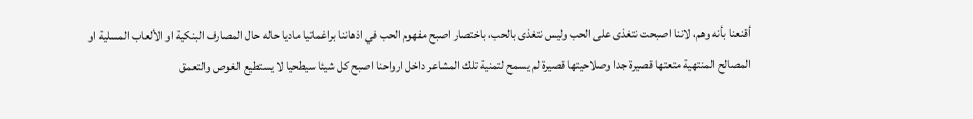أقنعنا بأنه وهم، لاننا اصبحت نتغذى على الحب وليس نتغذى بالحب، باختصار اصبح مفهوم الحب في اذهاننا براغماتيا ماديا حاله حال المصارف البنكية او الألعاب المسلية او المصالح المنتهية متعتها قصيرة جدا وصلاحيتها قصيرة لم يسمح لتمنية تلك المشاعر داخل ارواحنا اصبح كل شيئا سيطحيا لا يستطيع الغوص والتعمق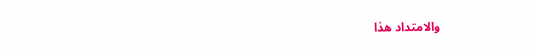والامتداد هذا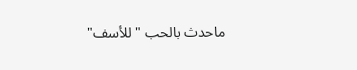ماحدث بالحب " للأسف"